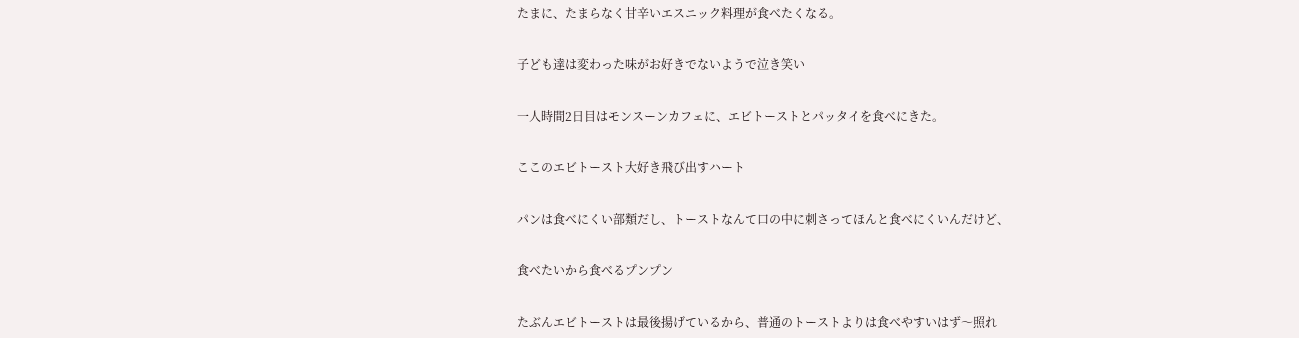たまに、たまらなく甘辛いエスニック料理が食べたくなる。


子ども達は変わった味がお好きでないようで泣き笑い


一人時間2日目はモンスーンカフェに、エビトーストとパッタイを食べにきた。


ここのエビトースト大好き飛び出すハート


パンは食べにくい部類だし、トーストなんて口の中に刺さってほんと食べにくいんだけど、


食べたいから食べるプンプン


たぶんエビトーストは最後揚げているから、普通のトーストよりは食べやすいはず〜照れ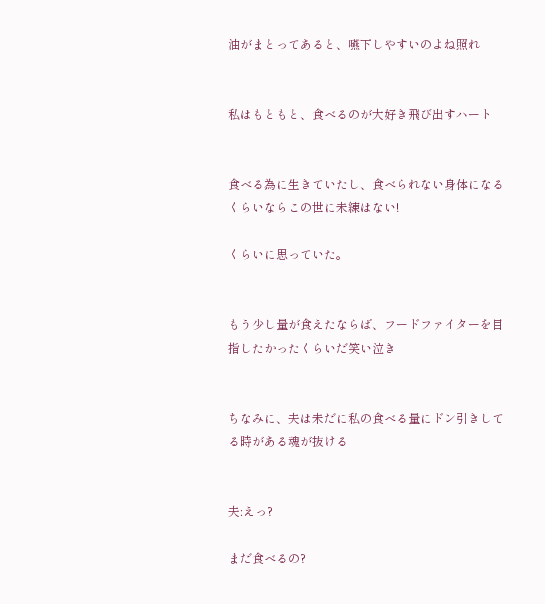油がまとってあると、嚥下しやすいのよね照れ


私はもともと、食べるのが大好き飛び出すハート


食べる為に生きていたし、食べられない身体になるくらいならこの世に未練はない!

くらいに思っていた。


もう少し量が食えたならば、フードファイターを目指したかったくらいだ笑い泣き


ちなみに、夫は未だに私の食べる量にドン引きしてる時がある魂が抜ける


夫:えっ?

まだ食べるの?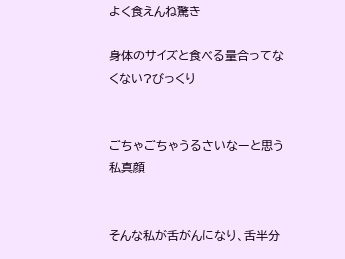よく食えんね驚き

身体のサイズと食べる量合ってなくない?びっくり


ごちゃごちゃうるさいなーと思う私真顔


そんな私が舌がんになり、舌半分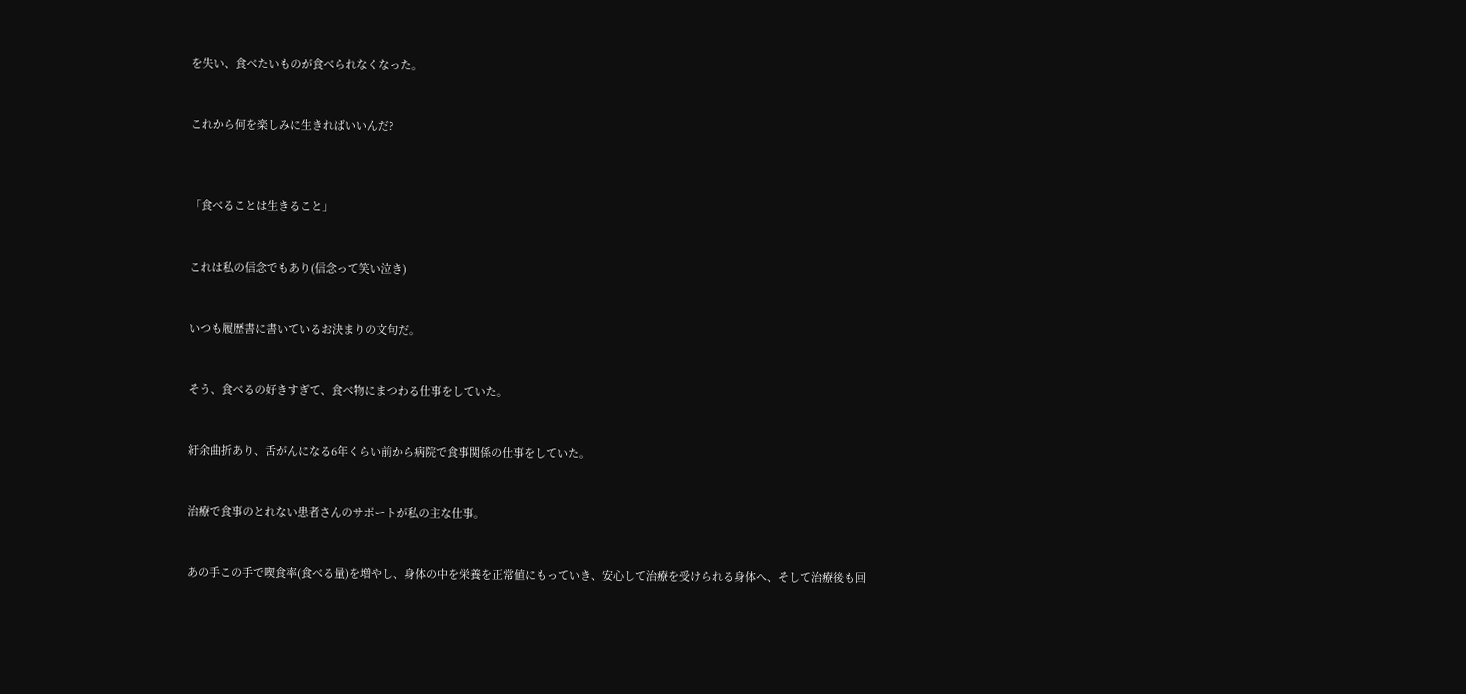を失い、食べたいものが食べられなくなった。


これから何を楽しみに生きればいいんだ?



「食べることは生きること」


これは私の信念でもあり(信念って笑い泣き)


いつも履歴書に書いているお決まりの文句だ。


そう、食べるの好きすぎて、食べ物にまつわる仕事をしていた。


紆余曲折あり、舌がんになる6年くらい前から病院で食事関係の仕事をしていた。


治療で食事のとれない患者さんのサポートが私の主な仕事。


あの手この手で喫食率(食べる量)を増やし、身体の中を栄養を正常値にもっていき、安心して治療を受けられる身体へ、そして治療後も回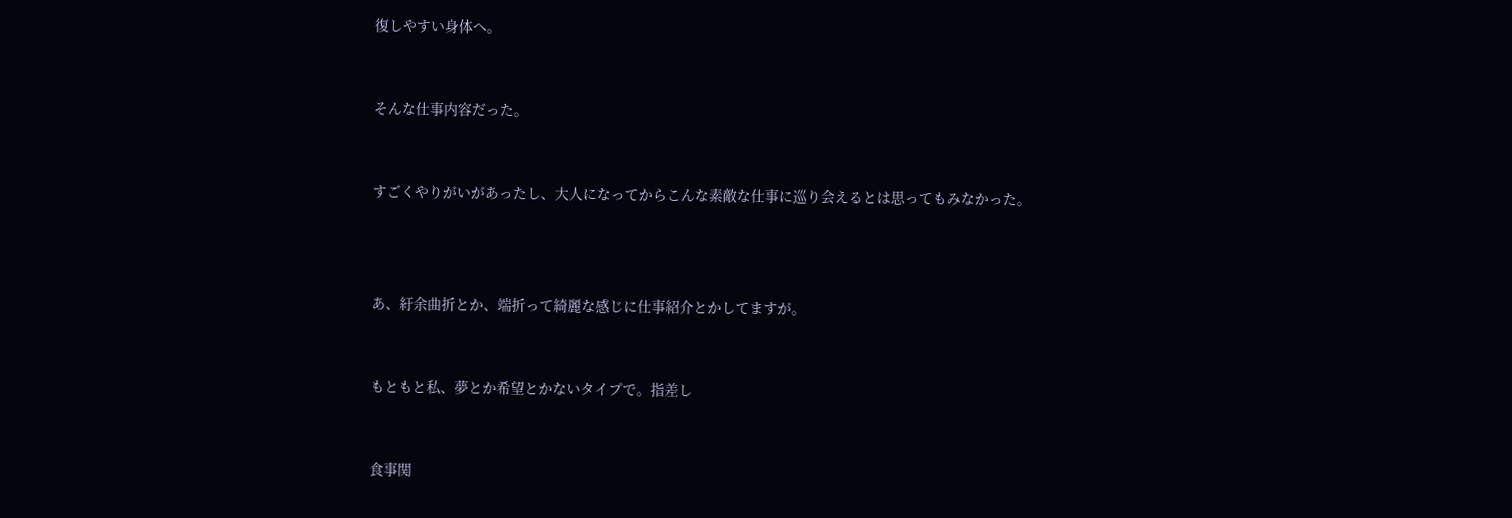復しやすい身体へ。


そんな仕事内容だった。


すごくやりがいがあったし、大人になってからこんな素敵な仕事に巡り会えるとは思ってもみなかった。



あ、紆余曲折とか、端折って綺麗な感じに仕事紹介とかしてますが。


もともと私、夢とか希望とかないタイプで。指差し


食事関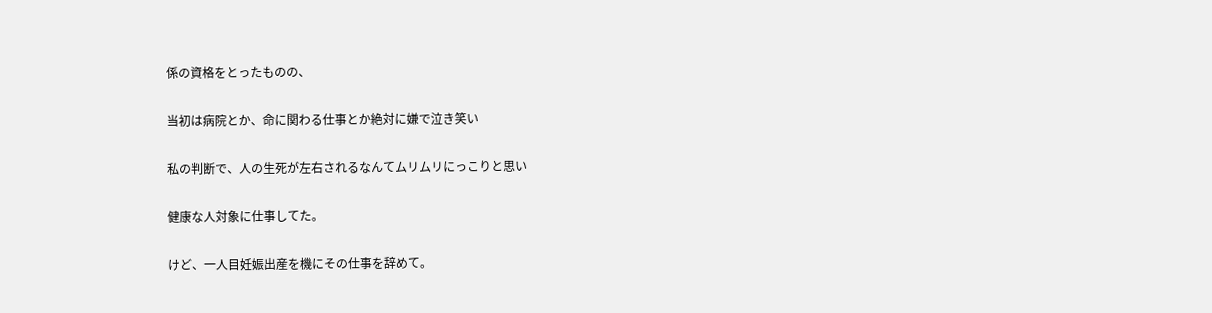係の資格をとったものの、


当初は病院とか、命に関わる仕事とか絶対に嫌で泣き笑い


私の判断で、人の生死が左右されるなんてムリムリにっこりと思い


健康な人対象に仕事してた。


けど、一人目妊娠出産を機にその仕事を辞めて。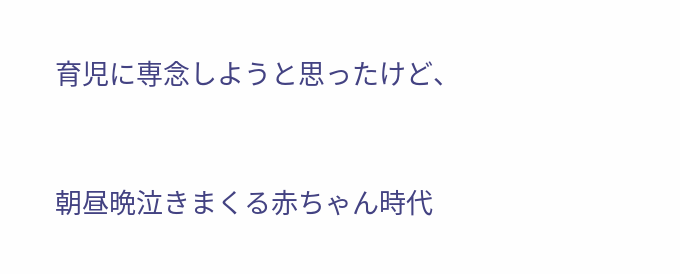育児に専念しようと思ったけど、


朝昼晩泣きまくる赤ちゃん時代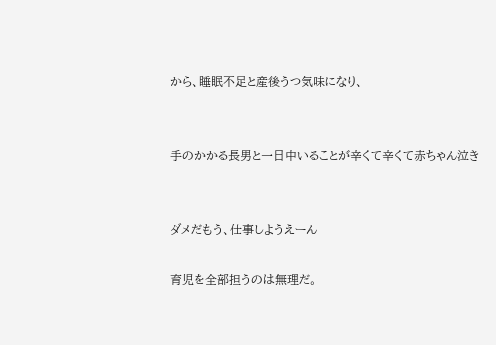から、睡眠不足と産後うつ気味になり、


手のかかる長男と一日中いることが辛くて辛くて赤ちゃん泣き


ダメだもう、仕事しようえーん

育児を全部担うのは無理だ。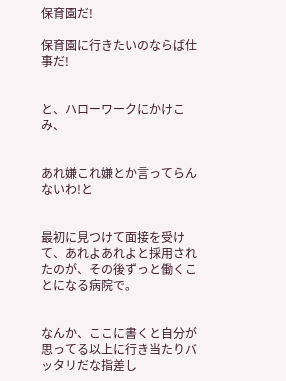保育園だ!

保育園に行きたいのならば仕事だ!


と、ハローワークにかけこみ、


あれ嫌これ嫌とか言ってらんないわ!と


最初に見つけて面接を受けて、あれよあれよと採用されたのが、その後ずっと働くことになる病院で。


なんか、ここに書くと自分が思ってる以上に行き当たりバッタリだな指差し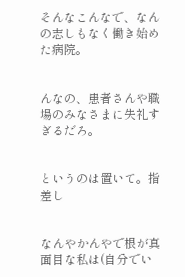そんなこんなで、なんの志しもなく働き始めた病院。


んなの、患者さんや職場のみなさまに失礼すぎるだろ。


というのは置いて。指差し


なんやかんやで根が真面目な私は(自分でい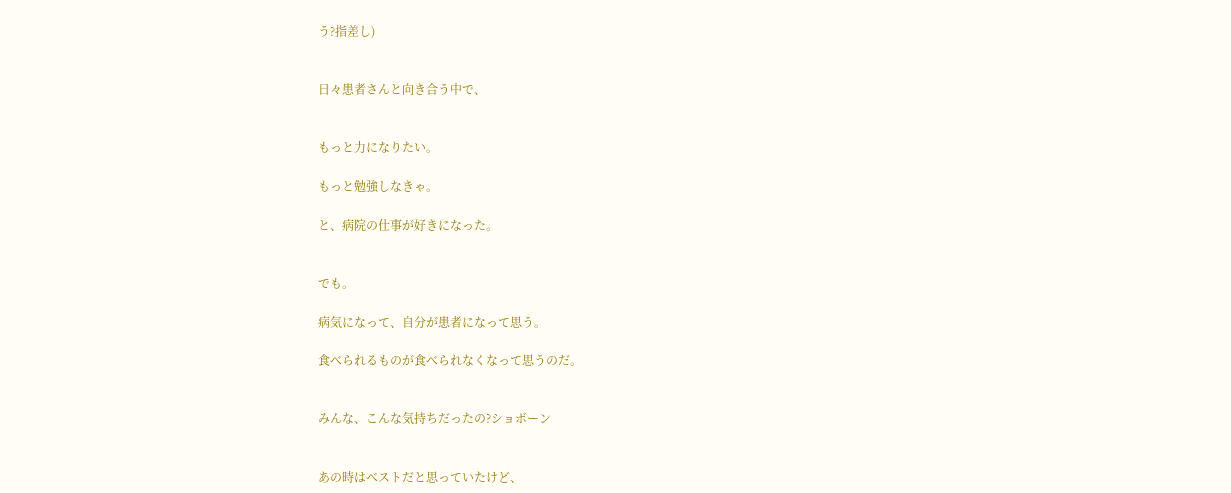う?指差し)


日々患者さんと向き合う中で、


もっと力になりたい。

もっと勉強しなきゃ。

と、病院の仕事が好きになった。


でも。

病気になって、自分が患者になって思う。

食べられるものが食べられなくなって思うのだ。


みんな、こんな気持ちだったの?ショボーン


あの時はベストだと思っていたけど、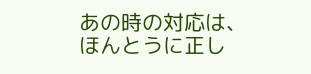あの時の対応は、ほんとうに正し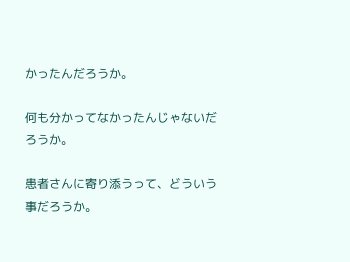かったんだろうか。

何も分かってなかったんじゃないだろうか。

患者さんに寄り添うって、どういう事だろうか。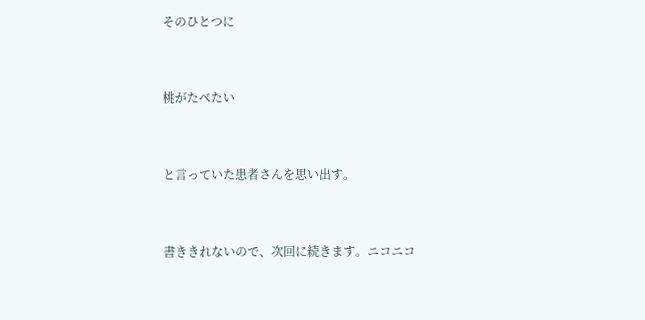そのひとつに


桃がたべたい


と言っていた患者さんを思い出す。


書ききれないので、次回に続きます。ニコニコ